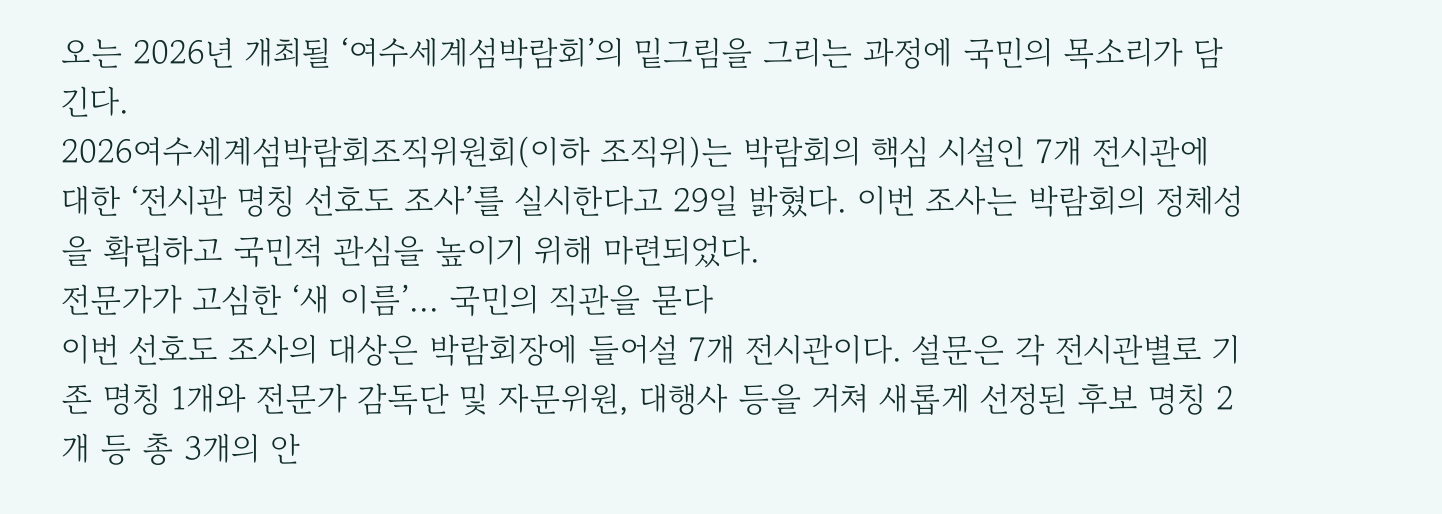오는 2026년 개최될 ‘여수세계섬박람회’의 밑그림을 그리는 과정에 국민의 목소리가 담긴다.
2026여수세계섬박람회조직위원회(이하 조직위)는 박람회의 핵심 시설인 7개 전시관에 대한 ‘전시관 명칭 선호도 조사’를 실시한다고 29일 밝혔다. 이번 조사는 박람회의 정체성을 확립하고 국민적 관심을 높이기 위해 마련되었다.
전문가가 고심한 ‘새 이름’... 국민의 직관을 묻다
이번 선호도 조사의 대상은 박람회장에 들어설 7개 전시관이다. 설문은 각 전시관별로 기존 명칭 1개와 전문가 감독단 및 자문위원, 대행사 등을 거쳐 새롭게 선정된 후보 명칭 2개 등 총 3개의 안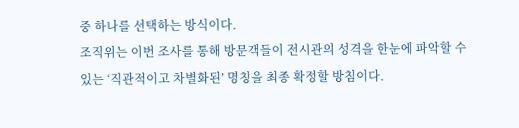중 하나를 선택하는 방식이다.
조직위는 이번 조사를 통해 방문객들이 전시관의 성격을 한눈에 파악할 수 있는 ‘직관적이고 차별화된’ 명칭을 최종 확정할 방침이다.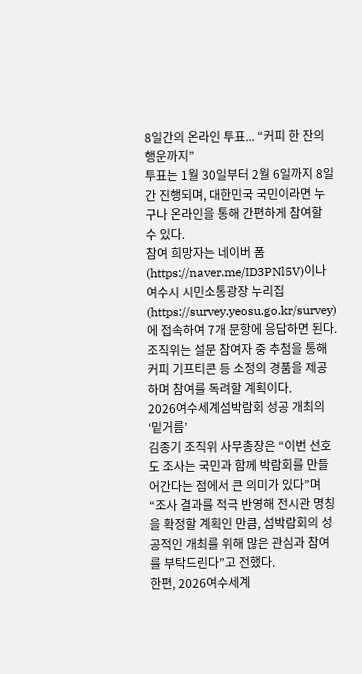8일간의 온라인 투표... “커피 한 잔의 행운까지”
투표는 1월 30일부터 2월 6일까지 8일간 진행되며, 대한민국 국민이라면 누구나 온라인을 통해 간편하게 참여할 수 있다.
참여 희망자는 네이버 폼(https://naver.me/ID3PNl5V)이나 여수시 시민소통광장 누리집(https://survey.yeosu.go.kr/survey)에 접속하여 7개 문항에 응답하면 된다. 조직위는 설문 참여자 중 추첨을 통해 커피 기프티콘 등 소정의 경품을 제공하며 참여를 독려할 계획이다.
2026여수세계섬박람회 성공 개최의 ‘밑거름’
김종기 조직위 사무총장은 “이번 선호도 조사는 국민과 함께 박람회를 만들어간다는 점에서 큰 의미가 있다”며 “조사 결과를 적극 반영해 전시관 명칭을 확정할 계획인 만큼, 섬박람회의 성공적인 개최를 위해 많은 관심과 참여를 부탁드린다”고 전했다.
한편, 2026여수세계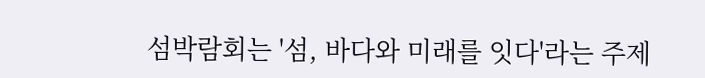섬박람회는 '섬, 바다와 미래를 잇다'라는 주제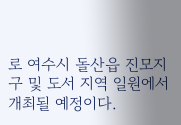로 여수시 돌산읍 진모지구 및 도서 지역 일원에서 개최될 예정이다.